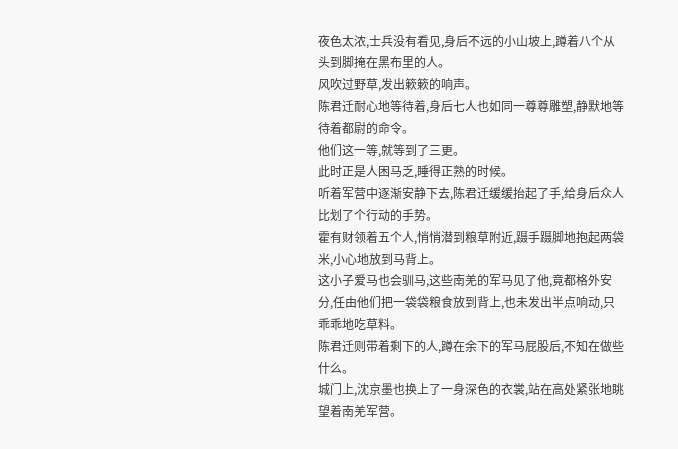夜色太浓,士兵没有看见,身后不远的小山坡上,蹲着八个从头到脚掩在黑布里的人。
风吹过野草,发出簌簌的响声。
陈君迁耐心地等待着,身后七人也如同一尊尊雕塑,静默地等待着都尉的命令。
他们这一等,就等到了三更。
此时正是人困马乏,睡得正熟的时候。
听着军营中逐渐安静下去,陈君迁缓缓抬起了手,给身后众人比划了个行动的手势。
霍有财领着五个人,悄悄潜到粮草附近,蹑手蹑脚地抱起两袋米,小心地放到马背上。
这小子爱马也会驯马,这些南羌的军马见了他,竟都格外安分,任由他们把一袋袋粮食放到背上,也未发出半点响动,只乖乖地吃草料。
陈君迁则带着剩下的人,蹲在余下的军马屁股后,不知在做些什么。
城门上,沈京墨也换上了一身深色的衣裳,站在高处紧张地眺望着南羌军营。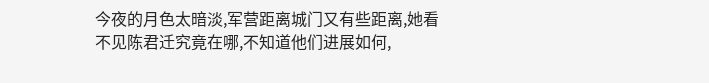今夜的月色太暗淡,军营距离城门又有些距离,她看不见陈君迁究竟在哪,不知道他们进展如何,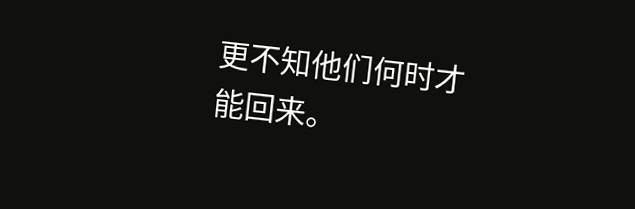更不知他们何时才能回来。